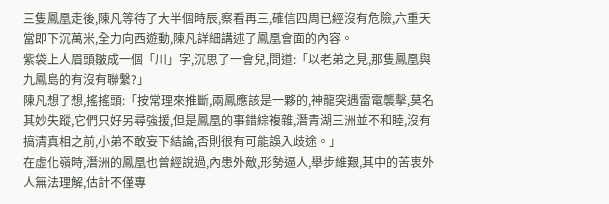三隻鳳凰走後,陳凡等待了大半個時辰,察看再三,確信四周已經沒有危險,六重天當即下沉萬米,全力向西遊動,陳凡詳細講述了鳳凰會面的內容。
紫袋上人眉頭皺成一個「川」字,沉思了一會兒,問道:「以老弟之見,那隻鳳凰與九鳳島的有沒有聯繫?」
陳凡想了想,搖搖頭:「按常理來推斷,兩鳳應該是一夥的,神龍突遇雷電襲擊,莫名其妙失蹤,它們只好另尋強援,但是鳳凰的事錯綜複雜,潛青湖三洲並不和睦,沒有搞清真相之前,小弟不敢妄下結論,否則很有可能誤入歧途。」
在虛化嶺時,潛洲的鳳凰也曾經說過,內患外敵,形勢逼人,舉步維艱,其中的苦衷外人無法理解,估計不僅專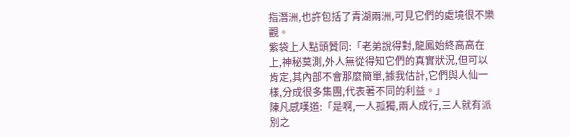指潛洲,也許包括了青湖兩洲,可見它們的處境很不樂觀。
紫袋上人點頭贊同:「老弟說得對,龍鳳始終高高在上,神秘莫測,外人無從得知它們的真實狀況,但可以肯定,其內部不會那麼簡單,據我估計,它們與人仙一樣,分成很多集團,代表著不同的利益。」
陳凡感嘆道:「是啊,一人孤獨,兩人成行,三人就有派別之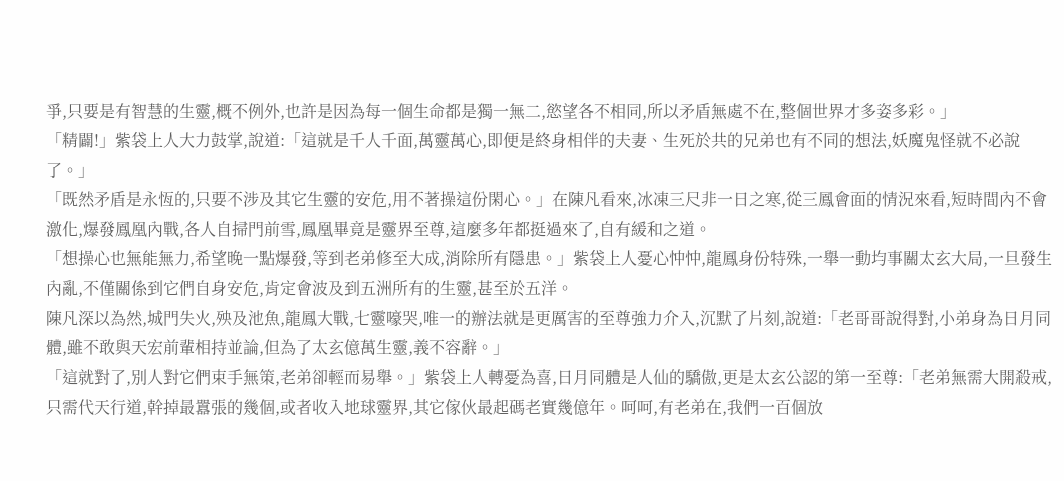爭,只要是有智慧的生靈,概不例外,也許是因為每一個生命都是獨一無二,慾望各不相同,所以矛盾無處不在,整個世界才多姿多彩。」
「精闢!」紫袋上人大力鼓掌,說道:「這就是千人千面,萬靈萬心,即便是終身相伴的夫妻、生死於共的兄弟也有不同的想法,妖魔鬼怪就不必說了。」
「既然矛盾是永恆的,只要不涉及其它生靈的安危,用不著操這份閑心。」在陳凡看來,冰凍三尺非一日之寒,從三鳳會面的情況來看,短時間內不會激化,爆發鳳凰內戰,各人自掃門前雪,鳳凰畢竟是靈界至尊,這麼多年都挺過來了,自有緩和之道。
「想操心也無能無力,希望晚一點爆發,等到老弟修至大成,消除所有隱患。」紫袋上人憂心忡忡,龍鳳身份特殊,一舉一動均事關太玄大局,一旦發生內亂,不僅關係到它們自身安危,肯定會波及到五洲所有的生靈,甚至於五洋。
陳凡深以為然,城門失火,殃及池魚,龍鳳大戰,七靈嚎哭,唯一的辦法就是更厲害的至尊強力介入,沉默了片刻,說道:「老哥哥說得對,小弟身為日月同體,雖不敢與天宏前輩相持並論,但為了太玄億萬生靈,義不容辭。」
「這就對了,別人對它們束手無策,老弟卻輕而易舉。」紫袋上人轉憂為喜,日月同體是人仙的驕傲,更是太玄公認的第一至尊:「老弟無需大開殺戒,只需代天行道,幹掉最囂張的幾個,或者收入地球靈界,其它傢伙最起碼老實幾億年。呵呵,有老弟在,我們一百個放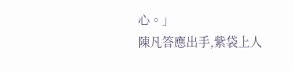心。」
陳凡答應出手,紫袋上人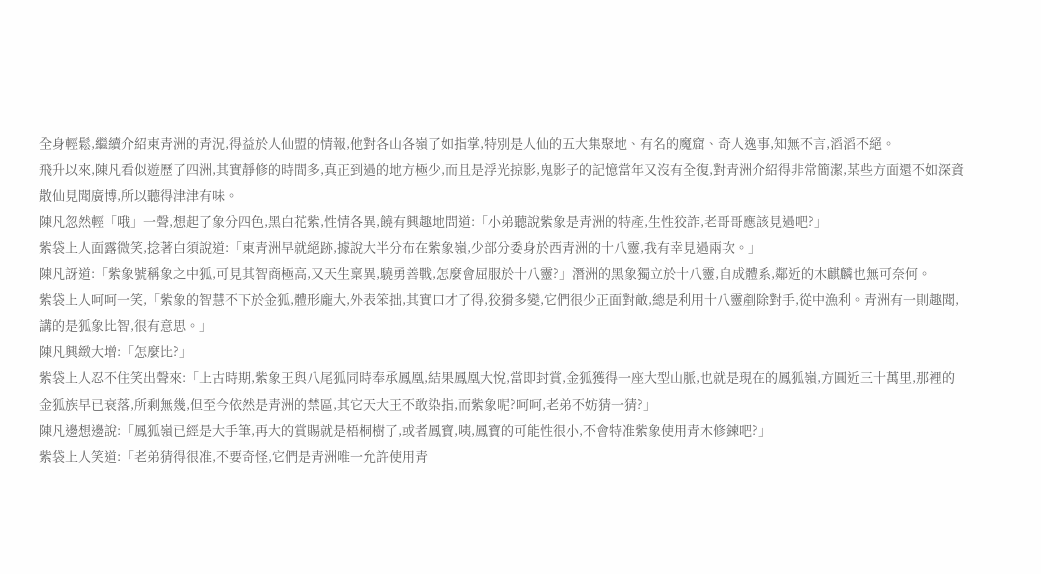全身輕鬆,繼續介紹東青洲的青況,得益於人仙盟的情報,他對各山各嶺了如指掌,特別是人仙的五大集聚地、有名的魔窟、奇人逸事,知無不言,滔滔不絕。
飛升以來,陳凡看似遊歷了四洲,其實靜修的時間多,真正到過的地方極少,而且是浮光掠影,鬼影子的記憶當年又沒有全復,對青洲介紹得非常簡潔,某些方面還不如深資散仙見聞廣博,所以聽得津津有味。
陳凡忽然輕「哦」一聲,想起了象分四色,黑白花紫,性情各異,饒有興趣地問道:「小弟聽說紫象是青洲的特產,生性狡詐,老哥哥應該見過吧?」
紫袋上人面露微笑,捻著白須說道:「東青洲早就絕跡,據說大半分布在紫象嶺,少部分委身於西青洲的十八靈,我有幸見過兩次。」
陳凡訝道:「紫象號稱象之中狐,可見其智商極高,又天生稟異,驍勇善戰,怎麼會屈服於十八靈?」潛洲的黑象獨立於十八靈,自成體系,鄰近的木麒麟也無可奈何。
紫袋上人呵呵一笑,「紫象的智慧不下於金狐,體形龐大,外表笨拙,其實口才了得,狡猾多變,它們很少正面對敵,總是利用十八靈剷除對手,從中漁利。青洲有一則趣聞,講的是狐象比智,很有意思。」
陳凡興緻大增:「怎麼比?」
紫袋上人忍不住笑出聲來:「上古時期,紫象王與八尾狐同時奉承鳳凰,結果鳳凰大悅,當即封賞,金狐獲得一座大型山脈,也就是現在的鳳狐嶺,方圓近三十萬里,那裡的金狐族早已衰落,所剩無幾,但至今依然是青洲的禁區,其它天大王不敢染指,而紫象呢?呵呵,老弟不妨猜一猜?」
陳凡邊想邊說:「鳳狐嶺已經是大手筆,再大的賞賜就是梧桐樹了,或者鳳寶,咦,鳳寶的可能性很小,不會特准紫象使用青木修鍊吧?」
紫袋上人笑道:「老弟猜得很准,不要奇怪,它們是青洲唯一允許使用青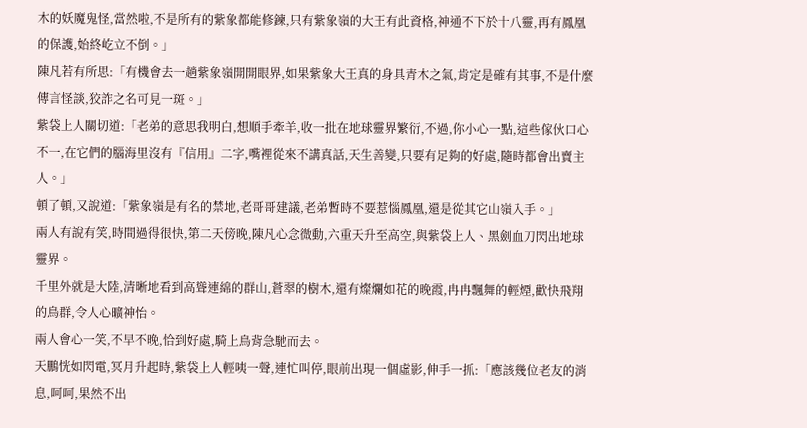木的妖魔鬼怪,當然啦,不是所有的紫象都能修鍊,只有紫象嶺的大王有此資格,神通不下於十八靈,再有鳳凰的保護,始終屹立不倒。」
陳凡若有所思:「有機會去一趟紫象嶺開開眼界,如果紫象大王真的身具青木之氣,肯定是確有其事,不是什麼傳言怪談,狡詐之名可見一斑。」
紫袋上人關切道:「老弟的意思我明白,想順手牽羊,收一批在地球靈界繁衍,不過,你小心一點,這些傢伙口心不一,在它們的腦海里沒有『信用』二字,嘴裡從來不講真話,天生善變,只要有足夠的好處,隨時都會出賣主人。」
頓了頓,又說道:「紫象嶺是有名的禁地,老哥哥建議,老弟暫時不要惹惱鳳凰,還是從其它山嶺入手。」
兩人有說有笑,時間過得很快,第二天傍晚,陳凡心念微動,六重天升至高空,與紫袋上人、黑劍血刀閃出地球靈界。
千里外就是大陸,清晰地看到高聳連綿的群山,蒼翠的樹木,還有燦爛如花的晚霞,冉冉飄舞的輕煙,歡快飛翔的鳥群,令人心曠神怡。
兩人會心一笑,不早不晚,恰到好處,騎上鳥背急馳而去。
天鵬恍如閃電,冥月升起時,紫袋上人輕咦一聲,連忙叫停,眼前出現一個虛影,伸手一抓:「應該幾位老友的消息,呵呵,果然不出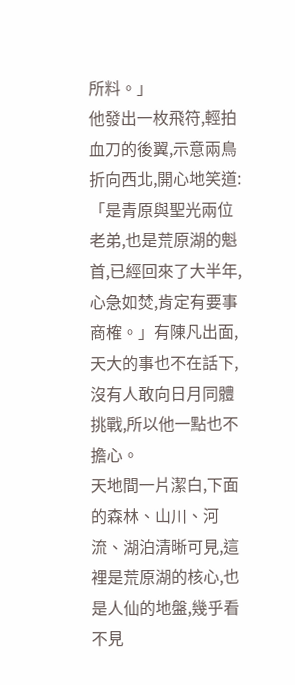所料。」
他發出一枚飛符,輕拍血刀的後翼,示意兩鳥折向西北,開心地笑道:「是青原與聖光兩位老弟,也是荒原湖的魁首,已經回來了大半年,心急如焚,肯定有要事商榷。」有陳凡出面,天大的事也不在話下,沒有人敢向日月同體挑戰,所以他一點也不擔心。
天地間一片潔白,下面的森林、山川、河流、湖泊清晰可見,這裡是荒原湖的核心,也是人仙的地盤,幾乎看不見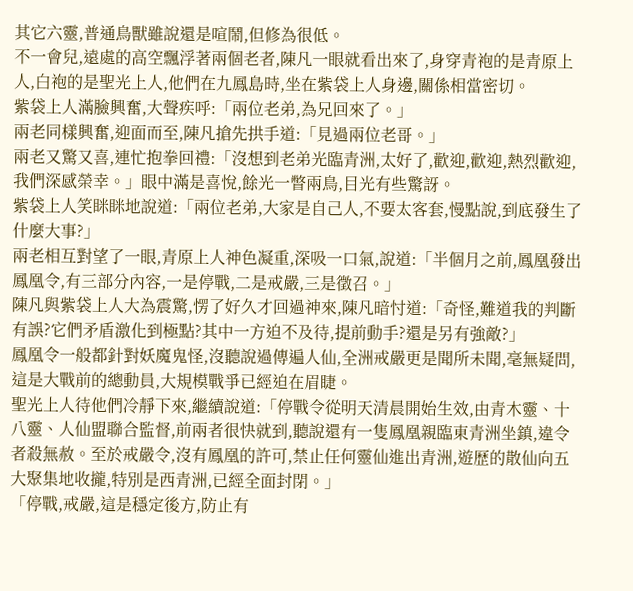其它六靈,普通鳥獸雖說還是喧鬧,但修為很低。
不一會兒,遠處的高空飄浮著兩個老者,陳凡一眼就看出來了,身穿青袍的是青原上人,白袍的是聖光上人,他們在九鳳島時,坐在紫袋上人身邊,關係相當密切。
紫袋上人滿臉興奮,大聲疾呼:「兩位老弟,為兄回來了。」
兩老同樣興奮,迎面而至,陳凡搶先拱手道:「見過兩位老哥。」
兩老又驚又喜,連忙抱拳回禮:「沒想到老弟光臨青洲,太好了,歡迎,歡迎,熱烈歡迎,我們深感榮幸。」眼中滿是喜悅,餘光一瞥兩鳥,目光有些驚訝。
紫袋上人笑眯眯地說道:「兩位老弟,大家是自己人,不要太客套,慢點說,到底發生了什麼大事?」
兩老相互對望了一眼,青原上人神色凝重,深吸一口氣,說道:「半個月之前,鳳凰發出鳳凰令,有三部分內容,一是停戰,二是戒嚴,三是徵召。」
陳凡與紫袋上人大為震驚,愣了好久才回過神來,陳凡暗忖道:「奇怪,難道我的判斷有誤?它們矛盾激化到極點?其中一方迫不及待,提前動手?還是另有強敵?」
鳳凰令一般都針對妖魔鬼怪,沒聽說過傳遍人仙,全洲戒嚴更是聞所未聞,毫無疑問,這是大戰前的總動員,大規模戰爭已經迫在眉睫。
聖光上人待他們冷靜下來,繼續說道:「停戰令從明天清晨開始生效,由青木靈、十八靈、人仙盟聯合監督,前兩者很快就到,聽說還有一隻鳳凰親臨東青洲坐鎮,違令者殺無赦。至於戒嚴令,沒有鳳凰的許可,禁止任何靈仙進出青洲,遊歷的散仙向五大聚集地收攏,特別是西青洲,已經全面封閉。」
「停戰,戒嚴,這是穩定後方,防止有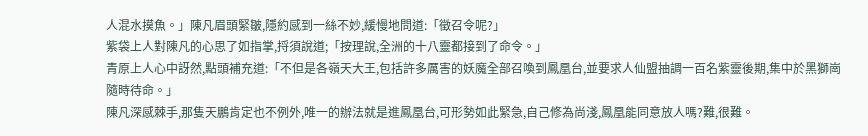人混水摸魚。」陳凡眉頭緊皺,隱約感到一絲不妙,緩慢地問道:「徵召令呢?」
紫袋上人對陳凡的心思了如指掌,捋須說道;「按理說,全洲的十八靈都接到了命令。」
青原上人心中訝然,點頭補充道:「不但是各嶺天大王,包括許多厲害的妖魔全部召喚到鳳凰台,並要求人仙盟抽調一百名紫靈後期,集中於黑獅崗隨時待命。」
陳凡深感棘手,那隻天鵬肯定也不例外,唯一的辦法就是進鳳凰台,可形勢如此緊急,自己修為尚淺,鳳凰能同意放人嗎?難,很難。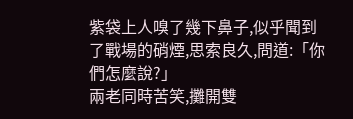紫袋上人嗅了幾下鼻子,似乎聞到了戰場的硝煙,思索良久,問道:「你們怎麼說?」
兩老同時苦笑,攤開雙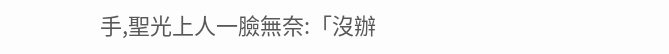手,聖光上人一臉無奈:「沒辦